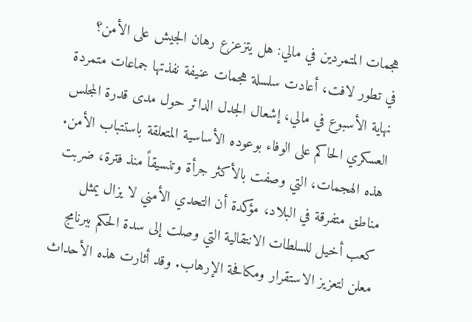هجمات المتمردين في مالي: هل يتزعزع رهان الجيش على الأمن؟
في تطور لافت، أعادت سلسلة هجمات عنيفة نفذتها جماعات متمردة نهاية الأسبوع في مالي، إشعال الجدل الدائر حول مدى قدرة المجلس العسكري الحاكم على الوفاء بوعوده الأساسية المتعلقة باستتباب الأمن. هذه الهجمات، التي وصفت بالأكثر جرأة وتنسيقاً منذ فترة، ضربت مناطق متفرقة في البلاد، مؤكدة أن التحدي الأمني لا يزال يمثل كعب أخيل للسلطات الانتقالية التي وصلت إلى سدة الحكم ببرنامج معلن لتعزيز الاستقرار ومكافحة الإرهاب. وقد أثارت هذه الأحداث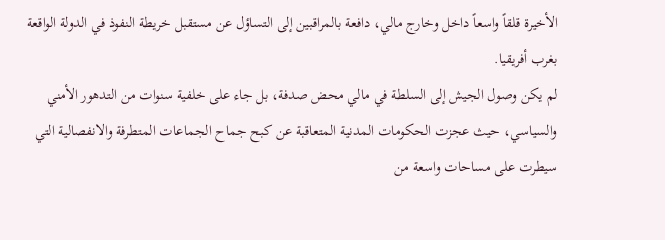الأخيرة قلقاً واسعاً داخل وخارج مالي، دافعة بالمراقبين إلى التساؤل عن مستقبل خريطة النفوذ في الدولة الواقعة بغرب أفريقيا.
لم يكن وصول الجيش إلى السلطة في مالي محض صدفة، بل جاء على خلفية سنوات من التدهور الأمني والسياسي، حيث عجزت الحكومات المدنية المتعاقبة عن كبح جماح الجماعات المتطرفة والانفصالية التي سيطرت على مساحات واسعة من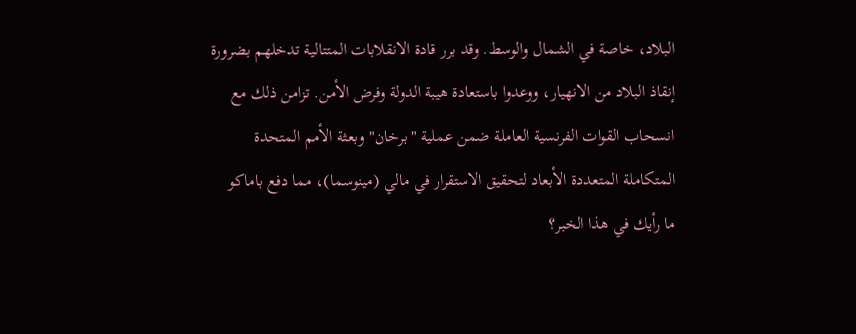البلاد، خاصة في الشمال والوسط. وقد برر قادة الانقلابات المتتالية تدخلهم بضرورة إنقاذ البلاد من الانهيار، ووعدوا باستعادة هيبة الدولة وفرض الأمن. تزامن ذلك مع انسحاب القوات الفرنسية العاملة ضمن عملية "برخان" وبعثة الأمم المتحدة المتكاملة المتعددة الأبعاد لتحقيق الاستقرار في مالي (مينوسما)، مما دفع باماكو
ما رأيك في هذا الخبر؟